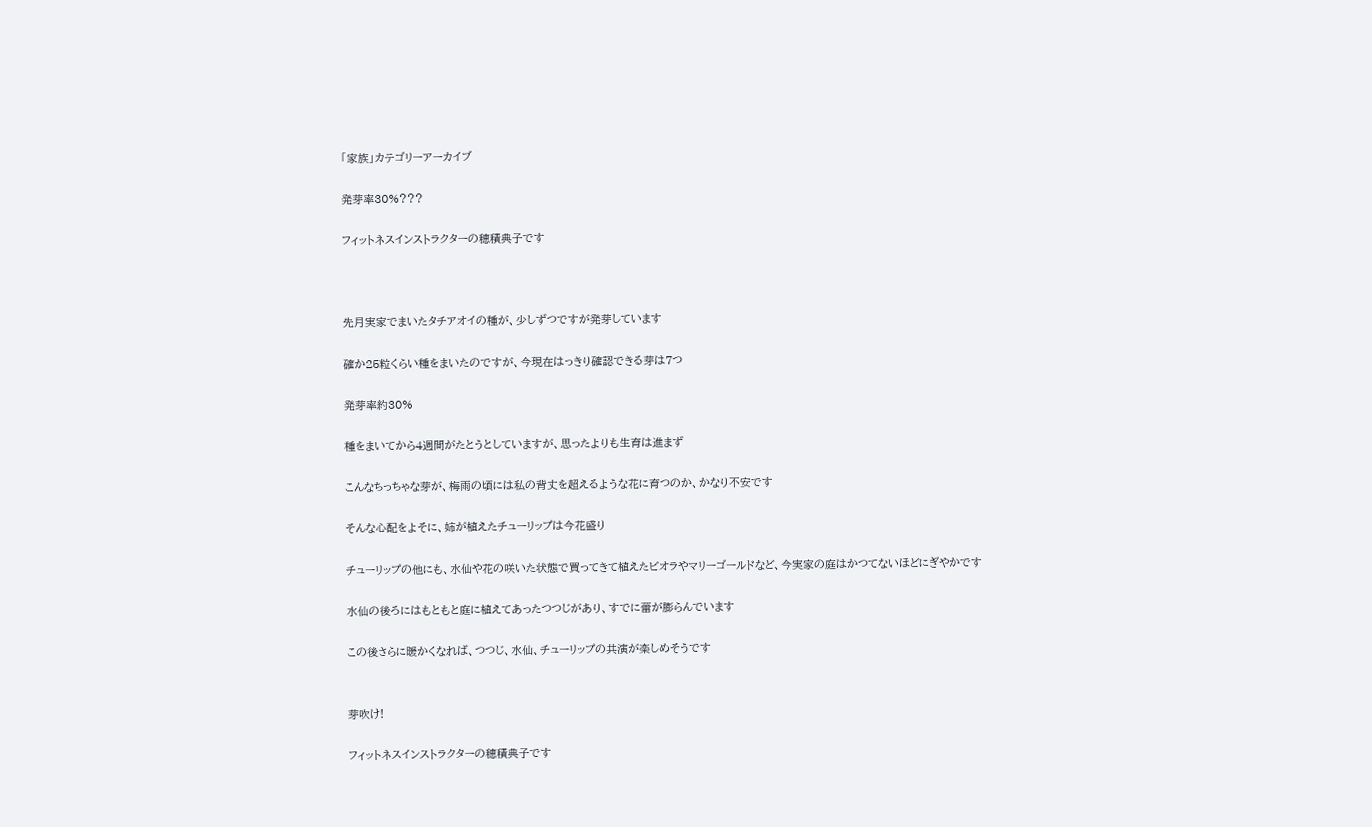「家族」カテゴリーアーカイブ

発芽率30%???

フィットネスインストラクターの穂積典子です



先月実家でまいたタチアオイの種が、少しずつですが発芽しています

確か25粒くらい種をまいたのですが、今現在はっきり確認できる芽は7つ

発芽率約30%

種をまいてから4週間がたとうとしていますが、思ったよりも生育は進まず

こんなちっちゃな芽が、梅雨の頃には私の背丈を超えるような花に育つのか、かなり不安です

そんな心配をよそに、姉が植えたチューリップは今花盛り

チューリップの他にも、水仙や花の咲いた状態で買ってきて植えたビオラやマリーゴールドなど、今実家の庭はかつてないほどにぎやかです

水仙の後ろにはもともと庭に植えてあったつつじがあり、すでに蕾が膨らんでいます

この後さらに暖かくなれば、つつじ、水仙、チューリップの共演が楽しめそうです


芽吹け!

フィットネスインストラクターの穂積典子です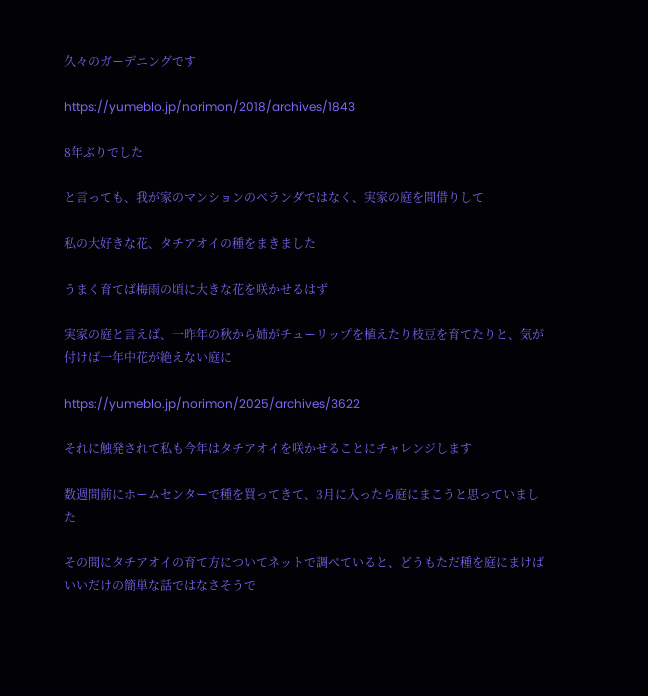久々のガーデニングです

https://yumeblo.jp/norimon/2018/archives/1843

8年ぶりでした

と言っても、我が家のマンションのベランダではなく、実家の庭を間借りして

私の大好きな花、タチアオイの種をまきました

うまく育てば梅雨の頃に大きな花を咲かせるはず

実家の庭と言えば、一昨年の秋から姉がチューリップを植えたり枝豆を育てたりと、気が付けば一年中花が絶えない庭に

https://yumeblo.jp/norimon/2025/archives/3622

それに触発されて私も今年はタチアオイを咲かせることにチャレンジします

数週間前にホームセンターで種を買ってきて、3月に入ったら庭にまこうと思っていました

その間にタチアオイの育て方についてネットで調べていると、どうもただ種を庭にまけばいいだけの簡単な話ではなさそうで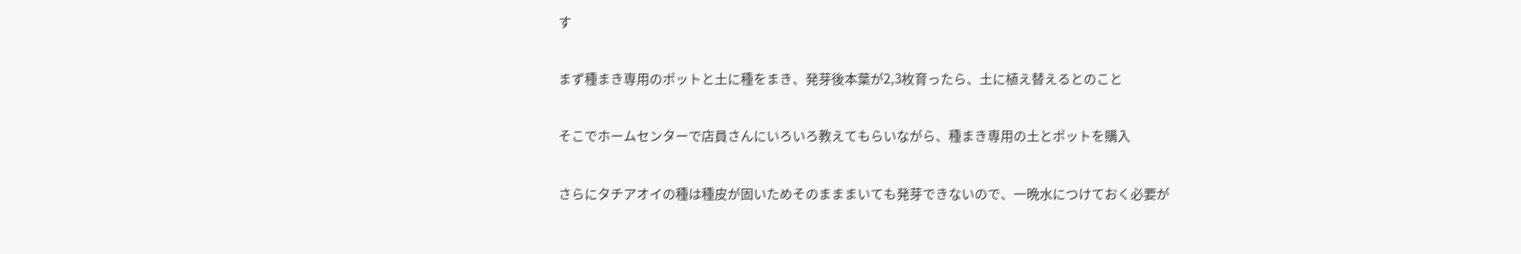す

まず種まき専用のポットと土に種をまき、発芽後本葉が2,3枚育ったら、土に植え替えるとのこと

そこでホームセンターで店員さんにいろいろ教えてもらいながら、種まき専用の土とポットを購入

さらにタチアオイの種は種皮が固いためそのまままいても発芽できないので、一晩水につけておく必要が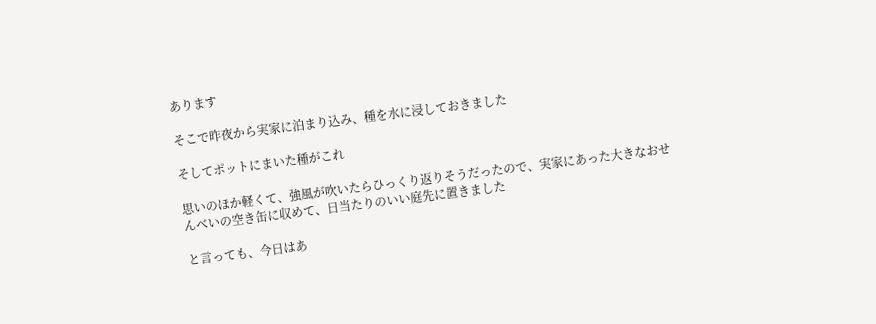あります

そこで昨夜から実家に泊まり込み、種を水に浸しておきました

そしてポットにまいた種がこれ

思いのほか軽くて、強風が吹いたらひっくり返りそうだったので、実家にあった大きなおせんべいの空き缶に収めて、日当たりのいい庭先に置きました

と言っても、今日はあ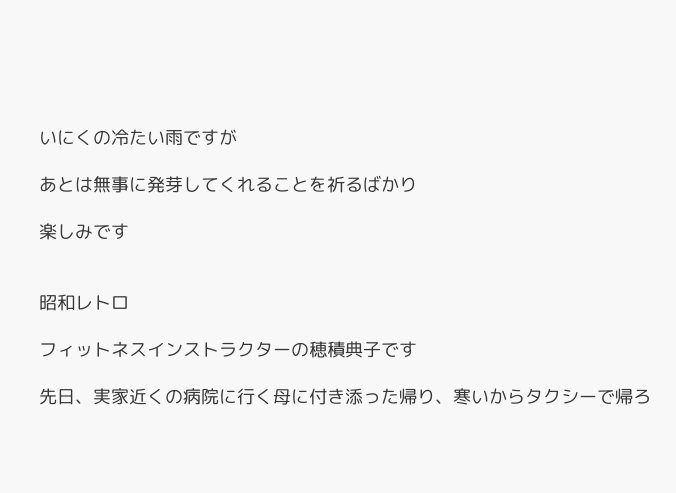いにくの冷たい雨ですが

あとは無事に発芽してくれることを祈るばかり

楽しみです


昭和レトロ

フィットネスインストラクターの穂積典子です

先日、実家近くの病院に行く母に付き添った帰り、寒いからタクシーで帰ろ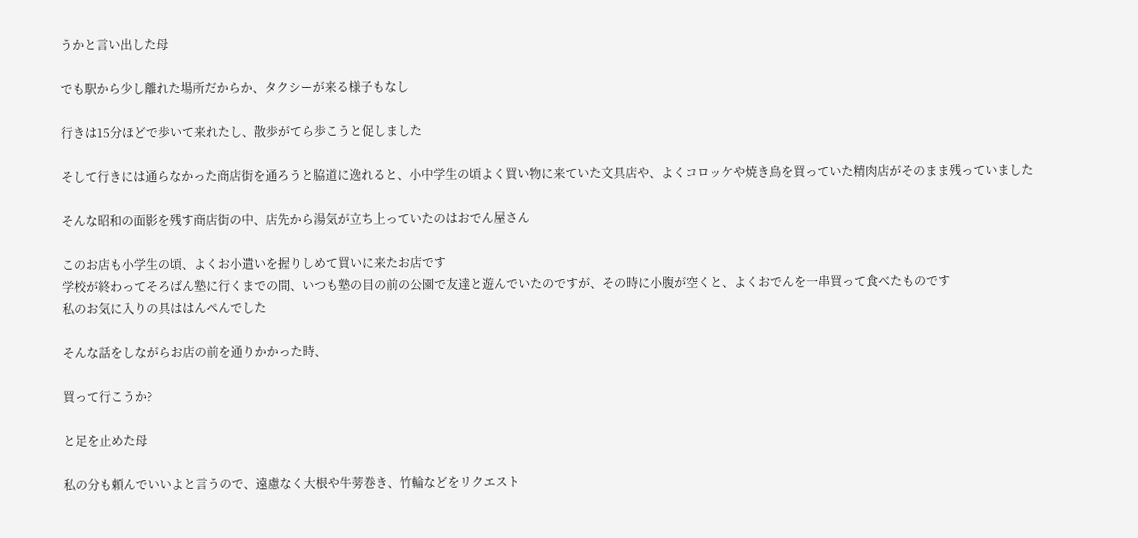うかと言い出した母

でも駅から少し離れた場所だからか、タクシーが来る様子もなし

行きは15分ほどで歩いて来れたし、散歩がてら歩こうと促しました

そして行きには通らなかった商店街を通ろうと脇道に逸れると、小中学生の頃よく買い物に来ていた文具店や、よくコロッケや焼き鳥を買っていた精肉店がそのまま残っていました

そんな昭和の面影を残す商店街の中、店先から湯気が立ち上っていたのはおでん屋さん

このお店も小学生の頃、よくお小遣いを握りしめて買いに来たお店です
学校が終わってそろばん塾に行くまでの間、いつも塾の目の前の公園で友達と遊んでいたのですが、その時に小腹が空くと、よくおでんを一串買って食べたものです
私のお気に入りの具ははんぺんでした

そんな話をしながらお店の前を通りかかった時、

買って行こうか?

と足を止めた母

私の分も頼んでいいよと言うので、遠慮なく大根や牛蒡巻き、竹輪などをリクエスト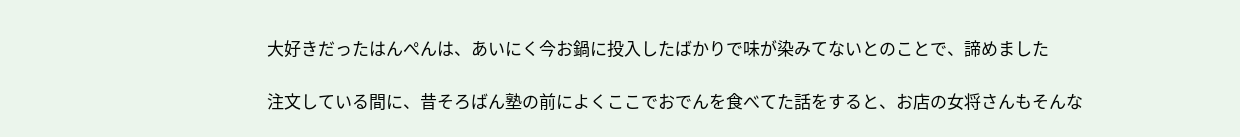大好きだったはんぺんは、あいにく今お鍋に投入したばかりで味が染みてないとのことで、諦めました

注文している間に、昔そろばん塾の前によくここでおでんを食べてた話をすると、お店の女将さんもそんな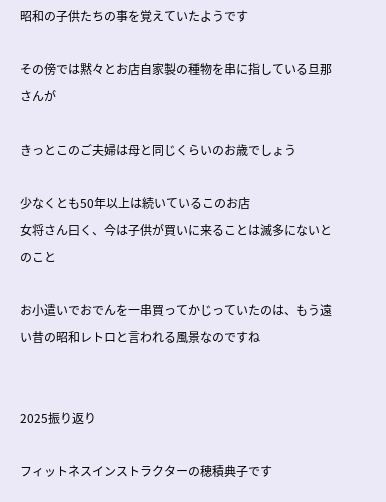昭和の子供たちの事を覚えていたようです

その傍では黙々とお店自家製の種物を串に指している旦那さんが

きっとこのご夫婦は母と同じくらいのお歳でしょう

少なくとも50年以上は続いているこのお店
女将さん曰く、今は子供が買いに来ることは滅多にないとのこと

お小遣いでおでんを一串買ってかじっていたのは、もう遠い昔の昭和レトロと言われる風景なのですね


2025振り返り

フィットネスインストラクターの穂積典子です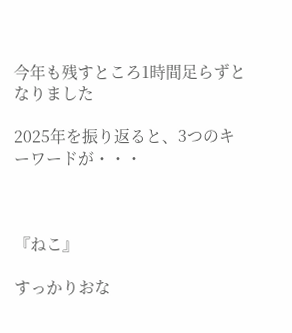今年も残すところ1時間足らずとなりました

2025年を振り返ると、3つのキーワードが・・・



『ねこ』

すっかりおな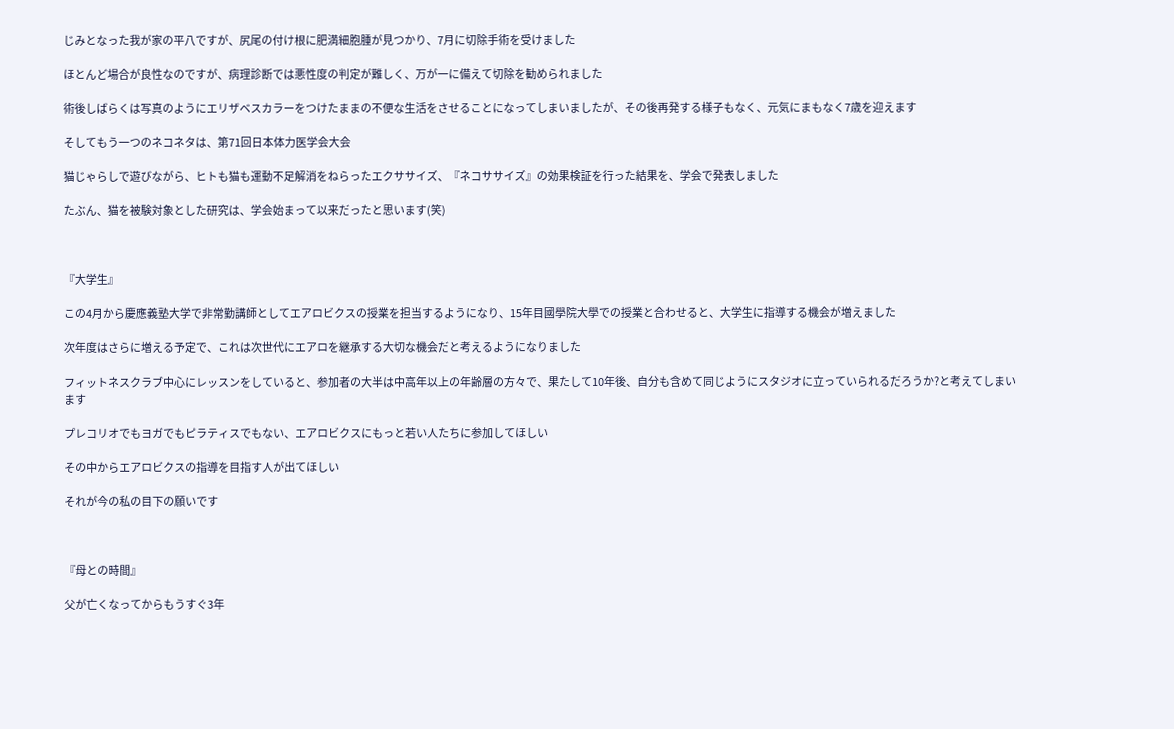じみとなった我が家の平八ですが、尻尾の付け根に肥満細胞腫が見つかり、7月に切除手術を受けました

ほとんど場合が良性なのですが、病理診断では悪性度の判定が難しく、万が一に備えて切除を勧められました

術後しばらくは写真のようにエリザベスカラーをつけたままの不便な生活をさせることになってしまいましたが、その後再発する様子もなく、元気にまもなく7歳を迎えます

そしてもう一つのネコネタは、第71回日本体力医学会大会

猫じゃらしで遊びながら、ヒトも猫も運動不足解消をねらったエクササイズ、『ネコササイズ』の効果検証を行った結果を、学会で発表しました

たぶん、猫を被験対象とした研究は、学会始まって以来だったと思います(笑)



『大学生』

この4月から慶應義塾大学で非常勤講師としてエアロビクスの授業を担当するようになり、15年目國學院大學での授業と合わせると、大学生に指導する機会が増えました

次年度はさらに増える予定で、これは次世代にエアロを継承する大切な機会だと考えるようになりました

フィットネスクラブ中心にレッスンをしていると、参加者の大半は中高年以上の年齢層の方々で、果たして10年後、自分も含めて同じようにスタジオに立っていられるだろうか?と考えてしまいます

プレコリオでもヨガでもピラティスでもない、エアロビクスにもっと若い人たちに参加してほしい

その中からエアロビクスの指導を目指す人が出てほしい

それが今の私の目下の願いです



『母との時間』

父が亡くなってからもうすぐ3年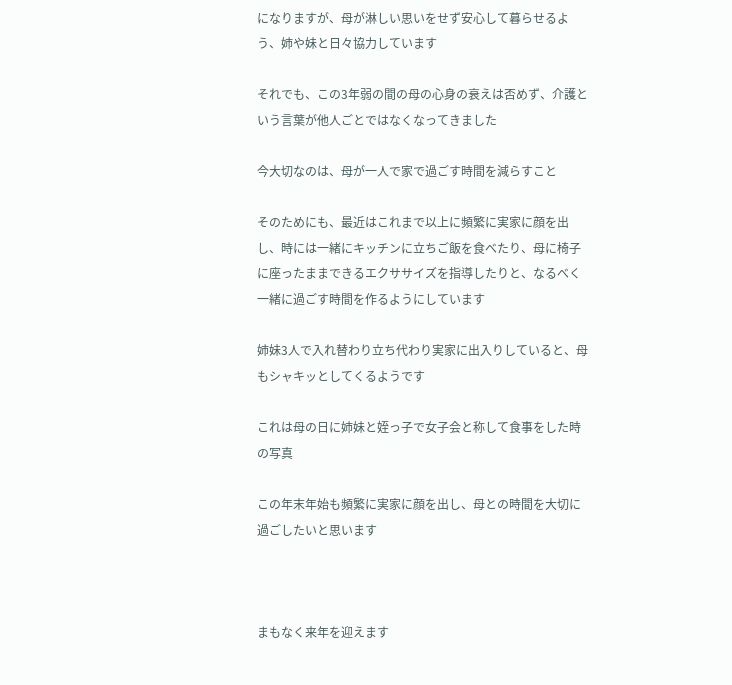になりますが、母が淋しい思いをせず安心して暮らせるよう、姉や妹と日々協力しています

それでも、この3年弱の間の母の心身の衰えは否めず、介護という言葉が他人ごとではなくなってきました

今大切なのは、母が一人で家で過ごす時間を減らすこと

そのためにも、最近はこれまで以上に頻繁に実家に顔を出し、時には一緒にキッチンに立ちご飯を食べたり、母に椅子に座ったままできるエクササイズを指導したりと、なるべく一緒に過ごす時間を作るようにしています

姉妹3人で入れ替わり立ち代わり実家に出入りしていると、母もシャキッとしてくるようです

これは母の日に姉妹と姪っ子で女子会と称して食事をした時の写真

この年末年始も頻繁に実家に顔を出し、母との時間を大切に過ごしたいと思います



まもなく来年を迎えます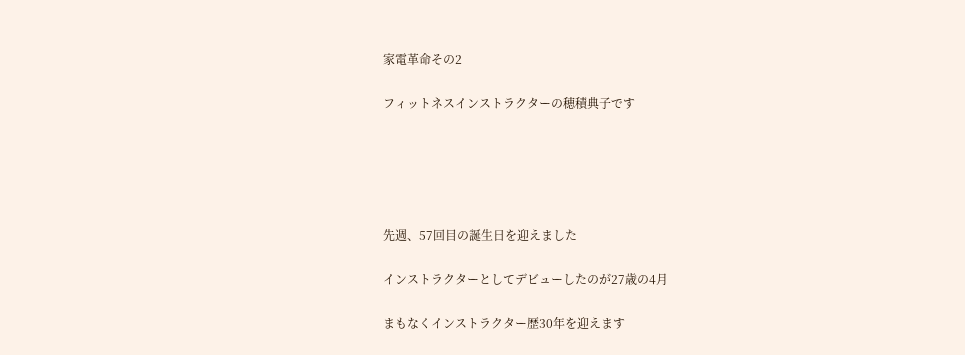家電革命その2

フィットネスインストラクターの穂積典子です





先週、57回目の誕生日を迎えました

インストラクターとしてデビューしたのが27歳の4月

まもなくインストラクター歴30年を迎えます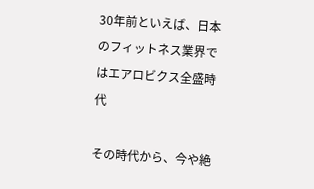30年前といえば、日本のフィットネス業界ではエアロビクス全盛時代

その時代から、今や絶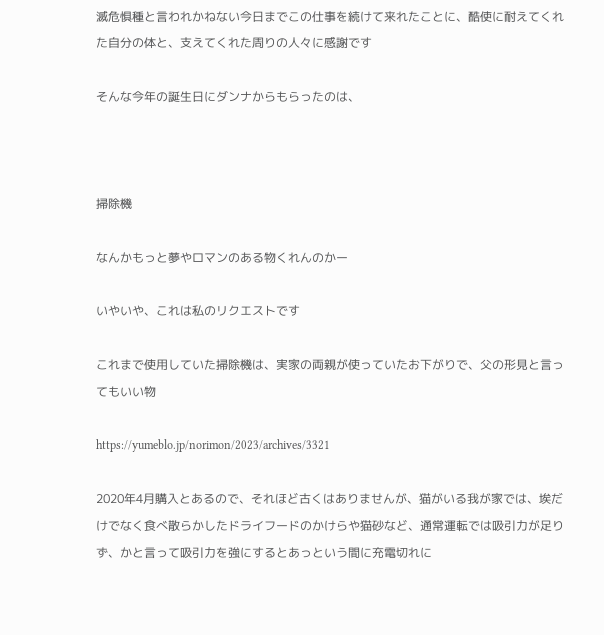滅危惧種と言われかねない今日までこの仕事を続けて来れたことに、酷使に耐えてくれた自分の体と、支えてくれた周りの人々に感謝です

そんな今年の誕生日にダンナからもらったのは、



掃除機

なんかもっと夢やロマンのある物くれんのかー

いやいや、これは私のリクエストです

これまで使用していた掃除機は、実家の両親が使っていたお下がりで、父の形見と言ってもいい物

https://yumeblo.jp/norimon/2023/archives/3321

2020年4月購入とあるので、それほど古くはありませんが、猫がいる我が家では、埃だけでなく食べ散らかしたドライフードのかけらや猫砂など、通常運転では吸引力が足りず、かと言って吸引力を強にするとあっという間に充電切れに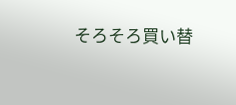そろそろ買い替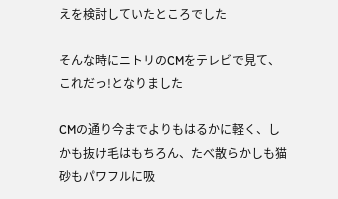えを検討していたところでした

そんな時にニトリのCMをテレビで見て、これだっ!となりました

CMの通り今までよりもはるかに軽く、しかも抜け毛はもちろん、たべ散らかしも猫砂もパワフルに吸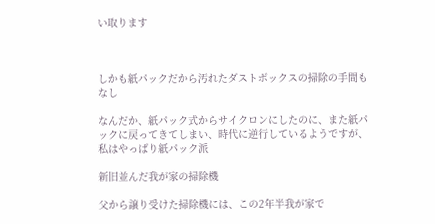い取ります



しかも紙パックだから汚れたダストボックスの掃除の手間もなし

なんだか、紙パック式からサイクロンにしたのに、また紙パックに戻ってきてしまい、時代に逆行しているようですが、私はやっぱり紙パック派

新旧並んだ我が家の掃除機

父から譲り受けた掃除機には、この2年半我が家で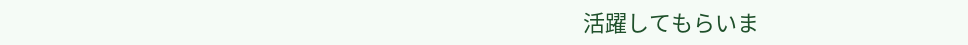活躍してもらいま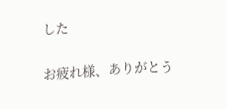した

お疲れ様、ありがとう